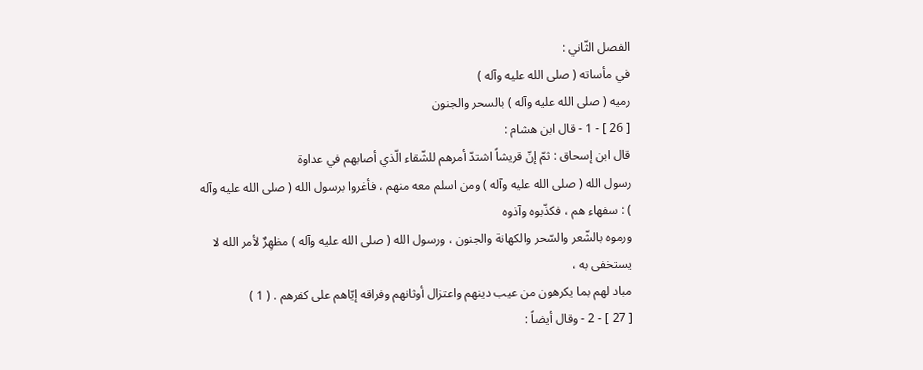الفصل الثّاني :
في مأساته ( صلى الله عليه وآله )
رميه ( صلى الله عليه وآله ) بالسحر والجنون
[ 26 ] - 1 - قال ابن هشام :
قال ابن إسحاق : ثمّ إنّ قريشاً اشتدّ أمرهم للشّقاء الّذي أصابهم في عداوة
رسول الله ( صلى الله عليه وآله ) ومن اسلم معه منهم ، فأغروا برسول الله ( صلى الله عليه وآله ) : سفهاء هم ، فكذّبوه وآذوه
ورموه بالشّعر والسّحر والكهانة والجنون ، ورسول الله ( صلى الله عليه وآله ) مظهِرٌ لأمر الله لا يستخفى به ،
مباد لهم بما يكرهون من عيب دينهم واعتزال أوثانهم وفراقه إيّاهم على كفرهم . ( 1 )
[ 27 ] - 2 - وقال أيضاً :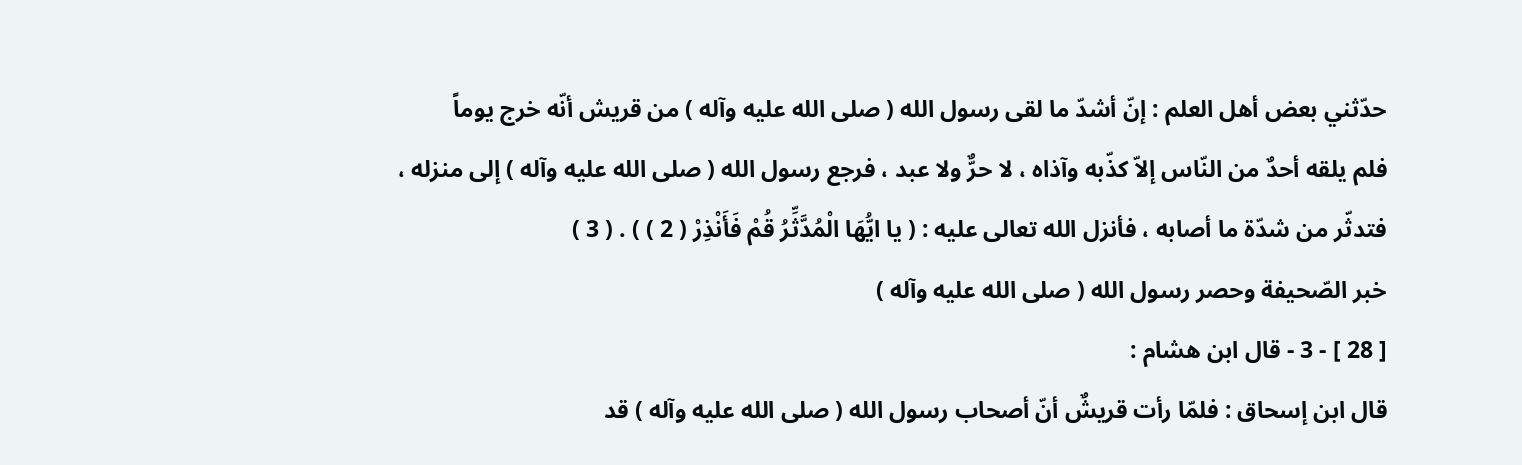حدّثني بعض أهل العلم : إنّ أشدّ ما لقى رسول الله ( صلى الله عليه وآله ) من قريش أنّه خرج يوماً
فلم يلقه أحدٌ من النّاس إلاّ كذّبه وآذاه ، لا حرٌّ ولا عبد ، فرجع رسول الله ( صلى الله عليه وآله ) إلى منزله ،
فتدثّر من شدّة ما أصابه ، فأنزل الله تعالى عليه : ( يا ايُّهَا الْمُدَّثِّرُ قُمْ فَأَنْذِرْ ( 2 ) ) . ( 3 )
خبر الصّحيفة وحصر رسول الله ( صلى الله عليه وآله )
[ 28 ] - 3 - قال ابن هشام :
قال ابن إسحاق : فلمّا رأت قريشٌ أنّ أصحاب رسول الله ( صلى الله عليه وآله ) قد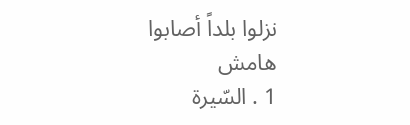نزلوا بلداً أصابوا
هامش
1 . السّيرة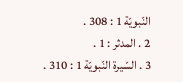النّبويّة 1 : 308 .
2 . المدثر : 1 .
3 . السّيرة النّبويّة 1 : 310 .